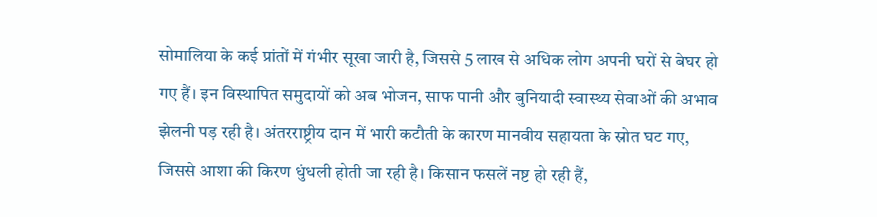सोमालिया के कई प्रांतों में गंभीर सूखा जारी है, जिससे 5 लाख से अधिक लोग अपनी घरों से बेघर हो गए हैं। इन विस्थापित समुदायों को अब भोजन, साफ पानी और बुनियादी स्वास्थ्य सेवाओं की अभाव झेलनी पड़ रही है। अंतरराष्ट्रीय दान में भारी कटौती के कारण मानवीय सहायता के स्रोत घट गए, जिससे आशा की किरण धुंधली होती जा रही है। किसान फसलें नष्ट हो रही हैं,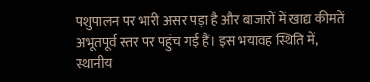पशुपालन पर भारी असर पड़ा है और बाजारों में खाद्य कीमतें अभूतपूर्व स्तर पर पहुंच गई हैं। इस भयावह स्थिति में, स्थानीय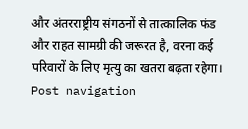और अंतरराष्ट्रीय संगठनों से तात्कालिक फंड और राहत सामग्री की जरूरत है, वरना कई परिवारों के लिए मृत्यु का खतरा बढ़ता रहेगा। Post navigation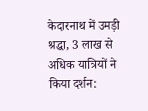केदारनाथ में उमड़ी श्रद्धा, 3 लाख से अधिक यात्रियों ने किया दर्शन: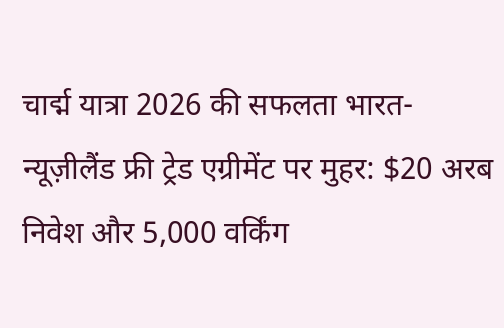चार्द्म यात्रा 2026 की सफलता भारत-न्यूज़ीलैंड फ्री ट्रेड एग्रीमेंट पर मुहर: $20 अरब निवेश और 5,000 वर्किंग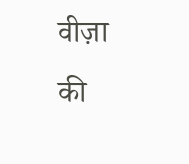वीज़ा की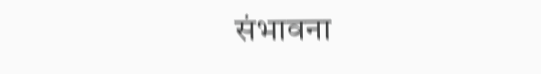संभावना